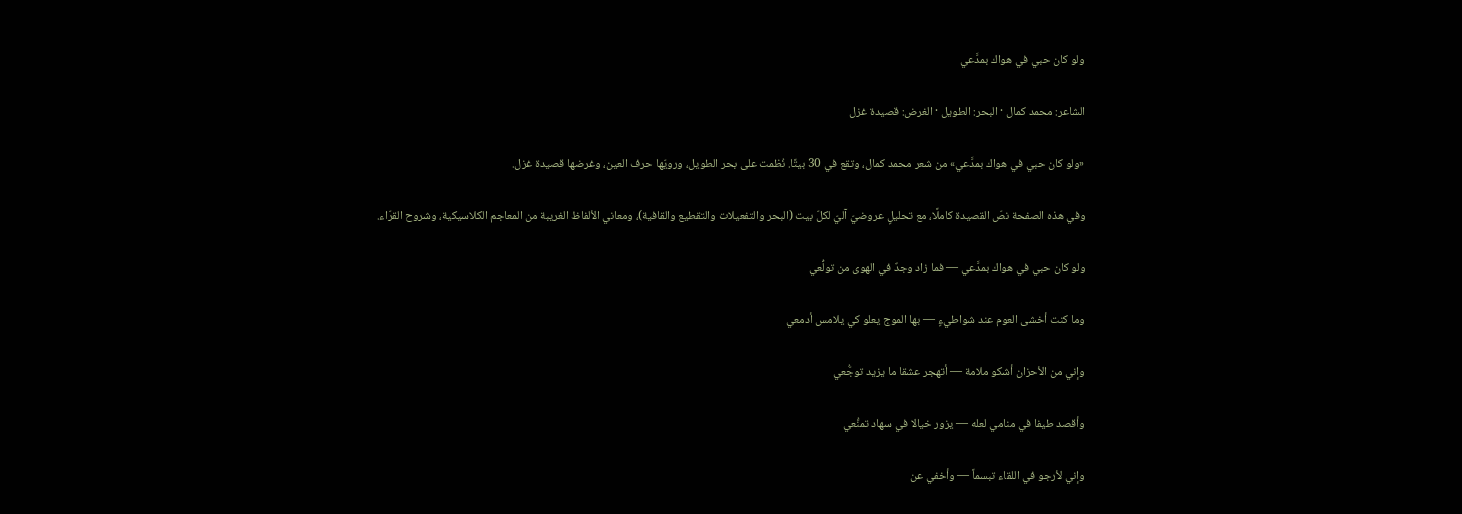ولو كان حبي في هواك بمدَّعي

الشاعر: محمد كمال · البحر: الطويل · الغرض: قصيدة غزل

«ولو كان حبي في هواك بمدَّعي» من شعر محمد كمال، وتقع في 30 بيتًا. نُظمت على بحر الطويل، ورويّها حرف العين، وغرضها قصيدة غزل.

وفي هذه الصفحة نصّ القصيدة كاملًا، مع تحليلٍ عروضيّ آليّ لكلّ بيت (البحر والتفعيلات والتقطيع والقافية)، ومعاني الألفاظ الغريبة من المعاجم الكلاسيكية، وشروح القرّاء.

ولو كان حبي في هواك بمدَّعي — فما زاد وجدٌ في الهوى من تولُّعي

وما كنت أخشى العوم عند شواطيءٍ — بها الموج يعلو كي يلامس أدمعي

وإني من الأحزان أشكو ملامة — أتهجر عشقا ما يزيد توجُّعي

وأقصد طيفا في منامي لعله — يزور خيالا في سهاد تمنُّعي

وإني لأرجو في اللقاء تبسماً — وأخفي عن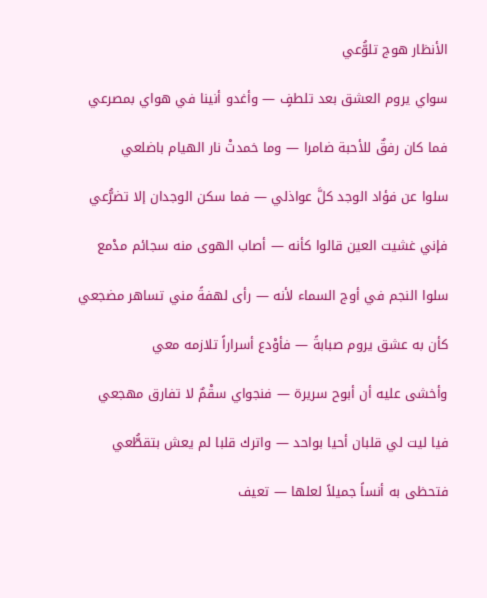الأنظار هوج تلوُّعي

سواي يروم العشق بعد تلطفٍ — وأغدو أنينا في هواي بمصرعي

فما كان رفقٌ للأحبة ضامرا — وما خمدتْ نار الهيام باضلعي

سلوا عن فؤاد الوجد كلَّ عواذلي — فما سكن الوجدان إلا تضرُّعي

فإني غشيت العين قالوا كأنه — أصاب الهوى منه سجائم مدْمع

سلوا النجم في أوج السماء لأنه — رأى لهفةً مني تساهر مضجعي

كأن به عشق يروم صبابةً — فأوْدع أسراراً تلازمه معي

وأخشى عليه أن أبوح سريرة — فنجواي سقْمٌ لا تفارق مهجعي

فيا ليت لي قلبان أحيا بواحد — واترك قلبا لم يعش بتقطُّعي

فتحظى به أنساً جميلاً لعلها — تعيف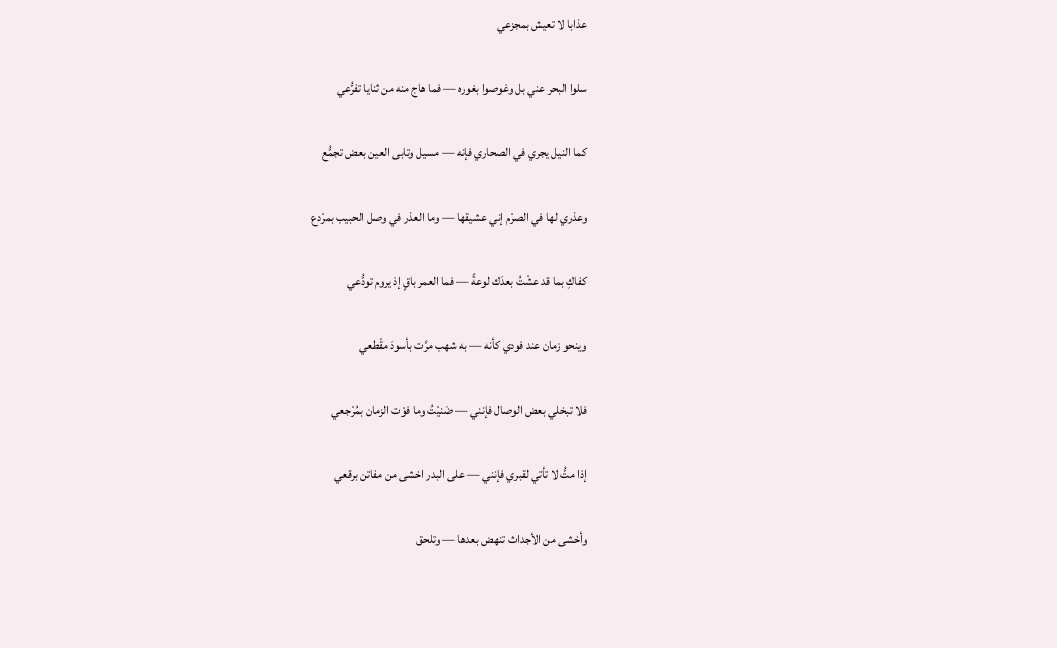عذابا لا تعيش بمجزعي

سلوا البحر عني بل وغوصوا بغوره — فما هاج منه من ثنايا تفرُّعي

كما النيل يجري في الصحاري فإنه — مسيل وتابى العين بعض تجمُّع

وعذري لها في الصرْم إني عشيقها — وما العذر في وصل الحبيب بمرْدع

كفاكِ بما قد عشْتُ بعدَك لوعةً — فما العمر باقٍ إذ يروم تودُّعي

وينحو زمان عند فودي كأنه — به شهب مرَّت بأسودَ مقْطعي

فلا تبخلي بعض الوصال فإنني — ضَنيْتُ وما فوْت الزمان بمُرْجعي

إذا متُّ لا تأتي لقبري فإنني — على البدر اخشى من مفاتن برقعي

وأخشى من الأجداث تنهض بعدها — وتلحق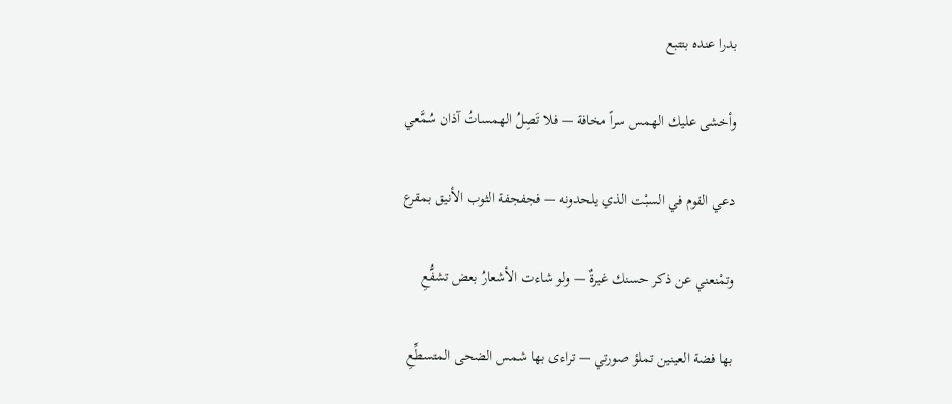بدرا عنده بتتبع

وأخشى عليك الهمس سراً مخافة — فلا تَصِلُ الهمساتُ آذان سُمَّعي

دعي القوم في السبْت الذي يلحدونه — فجفجفة الثوب الأنيق بمقرع

وتمْنعني عن ذكر حسنك غيرةٌ — ولو شاءت الأشعارُ بعض تشفُّعِ

بها فضة العينين تملؤ صورتي — تراءى بها شمس الضحى المتسطِّعِ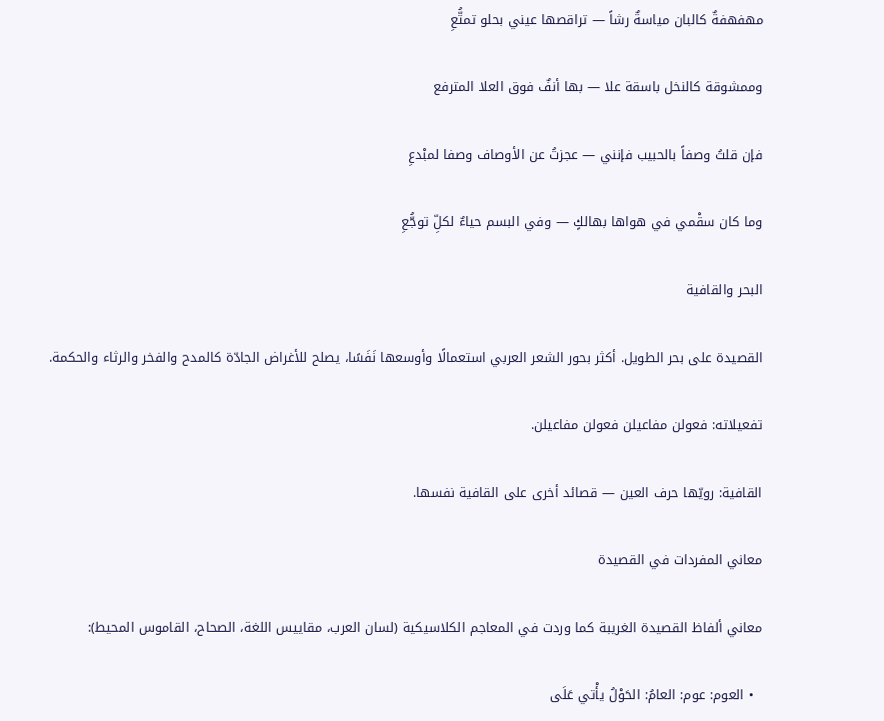مهفهفةٌ كالبان مياسةٌ رشاً — تراقصها عيني بحلو تمتُّعِ

وممشوقة كالنخل باسقة علا — بها أنفٌ فوق العلا المترفع

فإن قلتُ وصفاً بالحبيب فإنني — عجزتُ عن الأوصاف وصفا لمبْدعِ

وما كان سقْمي في هواها بهالكٍ — وفي البسم حياءٌ لكلِّ توجُّعِ

البحر والقافية

القصيدة على بحر الطويل. أكثر بحور الشعر العربي استعمالًا وأوسعها نَفَسًا، يصلح للأغراض الجادّة كالمدح والفخر والرثاء والحكمة.

تفعيلاته: فعولن مفاعيلن فعولن مفاعيلن.

القافية: رويّها حرف العين — قصائد أخرى على القافية نفسها.

معاني المفردات في القصيدة

معاني ألفاظ القصيدة الغريبة كما وردت في المعاجم الكلاسيكية (لسان العرب، مقاييس اللغة، الصحاح، القاموس المحيط):

  • العوم: عوم: العامُ: الحَوْلُ يأْتي عَلَى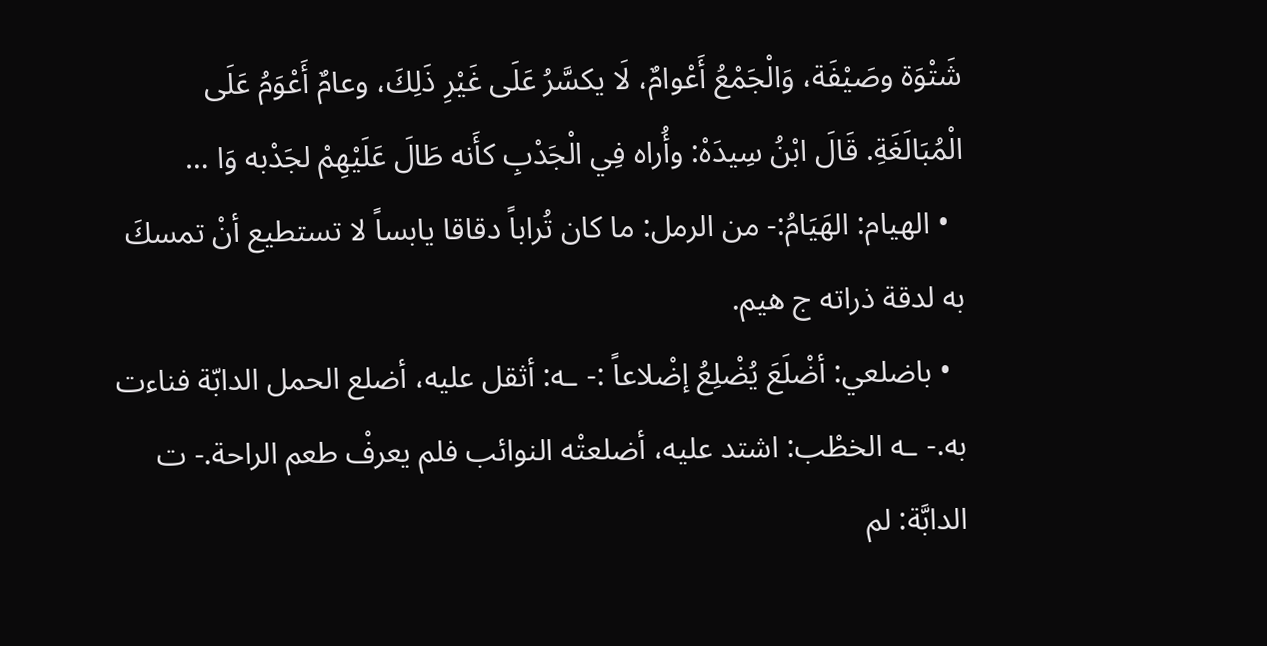شَتْوَة وصَيْفَة، وَالْجَمْعُ أَعْوامٌ، لَا يكسَّرُ عَلَى غَيْرِ ذَلِكَ، وعامٌ أَعْوَمُ عَلَى الْمُبَالَغَةِ. قَالَ ابْنُ سِيدَهْ: وأُراه فِي الْجَدْبِ كأَنه طَالَ عَلَيْهِمْ لجَدْبه وَا …
  • الهيام: الهَيَامُ:- من الرمل: ما كان تُراباً دقاقا يابساً لا تستطيع أنْ تمسكَ به لدقة ذراته ج هيم.
  • باضلعي: أضْلَعَ يُضْلِعُ إضْلاعاً :- ـه: أثقل عليه، أضلع الحمل الدابّة فناءت به.- ـه الخطْب: اشتد عليه، أضلعتْه النوائب فلم يعرفْ طعم الراحة.- ت الدابَّة: لم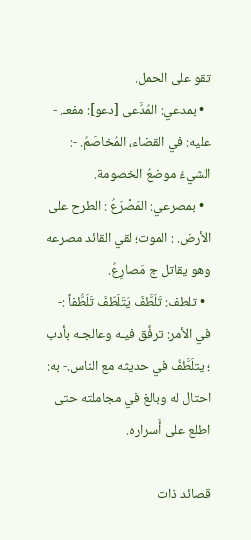تقو على الحمل.
  • بمدعي: المُدَّعى [دعو]: مفعـ. - عليه: في القضاء، المُخاصَمُ. -: الشيءُ موضعُ الخصومة.
  • بمصرعي: المَصْرَعُ : الطرح على الأرض. : الموت؛ لقي القائد مصرعه وهو يقاتل ج مَصارِعُ.
  • تلطف: تَلَطَّفَ يَتَلَطّفَ تَلَطُّفاً :- في الأمر: ترفَّق فيـه وعالجـه بأدب ؛ يتلَطَّفُ في حديثه مع الناس.- به: احتال له وبالغ في مجاملته حتى اطلع على أَسراره.

قصائد ذات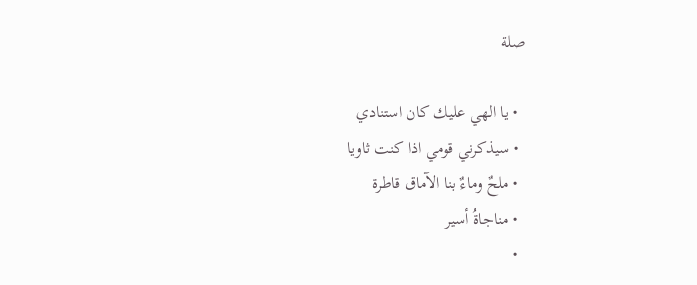صلة

  • يا الهي عليك كان استنادي
  • سيذكرني قومي اذا كنت ثاويا
  • ملحٌ وماءٌ بنا الآماق قاطرة
  • مناجاةُ أسير
  •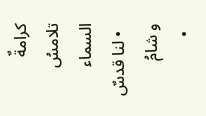كرامةٌ تلامسُ السماء
  • لنا قدسٌ و شامُ
  •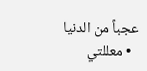عجباً من الدنيا
  • معللتي